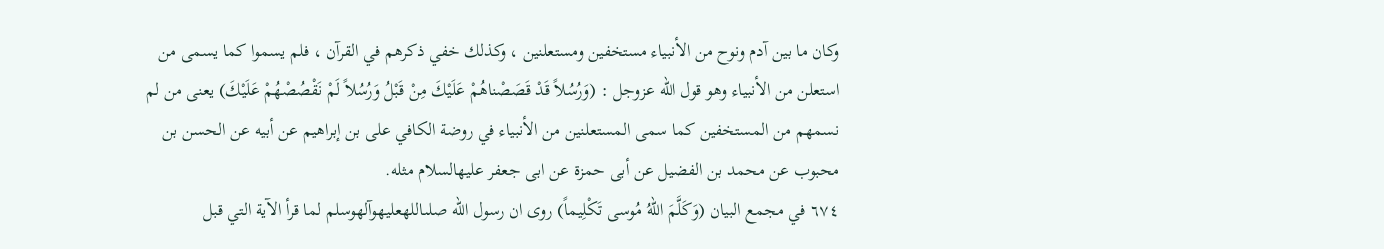وكان ما بين آدم ونوح من الأنبياء مستخفين ومستعلنين ، وكذلك خفي ذكرهم في القرآن ، فلم يسموا كما يسمى من استعلن من الأنبياء وهو قول الله عزوجل : (وَرُسُلاً قَدْ قَصَصْناهُمْ عَلَيْكَ مِنْ قَبْلُ وَرُسُلاً لَمْ نَقْصُصْهُمْ عَلَيْكَ) يعنى من لم نسمهم من المستخفين كما سمى المستعلنين من الأنبياء في روضة الكافي على بن إبراهيم عن أبيه عن الحسن بن محبوب عن محمد بن الفضيل عن أبى حمزة عن ابى جعفر عليهالسلام مثله.
٦٧٤ في مجمع البيان (وَكَلَّمَ اللهُ مُوسى تَكْلِيماً) روى ان رسول الله صلىاللهعليهوآلهوسلم لما قرأ الآية التي قبل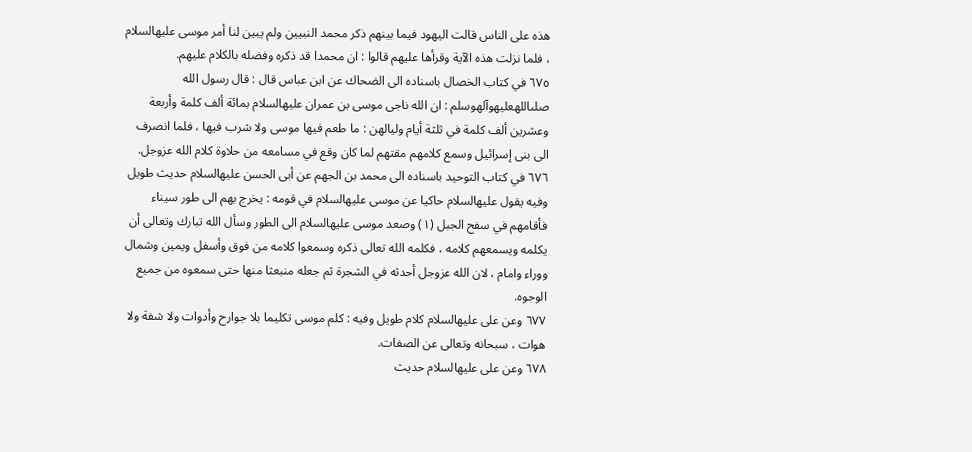هذه على الناس قالت اليهود فيما بينهم ذكر محمد النبيين ولم يبين لنا أمر موسى عليهالسلام ، فلما نزلت هذه الآية وقرأها عليهم قالوا : ان محمدا قد ذكره وفضله بالكلام عليهم.
٦٧٥ في كتاب الخصال باسناده الى الضحاك عن ابن عباس قال : قال رسول الله صلىاللهعليهوآلهوسلم : ان الله ناجى موسى بن عمران عليهالسلام بمائة ألف كلمة وأربعة وعشرين ألف كلمة في ثلثة أيام وليالهن : ما طعم فيها موسى ولا شرب فيها ، فلما انصرف الى بنى إسرائيل وسمع كلامهم مقتهم لما كان وقع في مسامعه من حلاوة كلام الله عزوجل.
٦٧٦ في كتاب التوحيد باسناده الى محمد بن الجهم عن أبى الحسن عليهالسلام حديث طويل وفيه يقول عليهالسلام حاكيا عن موسى عليهالسلام في قومه : يخرج بهم الى طور سيناء فأقامهم في سفح الجبل (١) وصعد موسى عليهالسلام الى الطور وسأل الله تبارك وتعالى أن يكلمه ويسمعهم كلامه ، فكلمه الله تعالى ذكره وسمعوا كلامه من فوق وأسفل ويمين وشمال ووراء وامام ، لان الله عزوجل أحدثه في الشجرة ثم جعله منبعثا منها حتى سمعوه من جميع الوجوه.
٦٧٧ وعن على عليهالسلام كلام طويل وفيه : كلم موسى تكليما بلا جوارح وأدوات ولا شفة ولا هوات ، سبحانه وتعالى عن الصفات.
٦٧٨ وعن على عليهالسلام حديث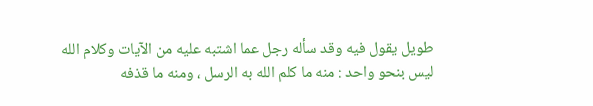طويل يقول فيه وقد سأله رجل عما اشتبه عليه من الآيات وكلام الله ليس بنحو واحد : منه ما كلم الله به الرسل ، ومنه ما قذفه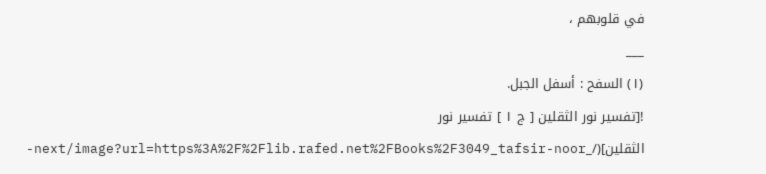في قلوبهم ،
___
(١) السفح : أسفل الجبل.
![تفسير نور الثقلين [ ج ١ ] تفسير نور الثقلين](/_next/image?url=https%3A%2F%2Flib.rafed.net%2FBooks%2F3049_tafsir-noor-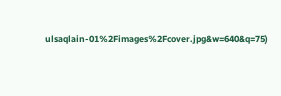ulsaqlain-01%2Fimages%2Fcover.jpg&w=640&q=75)